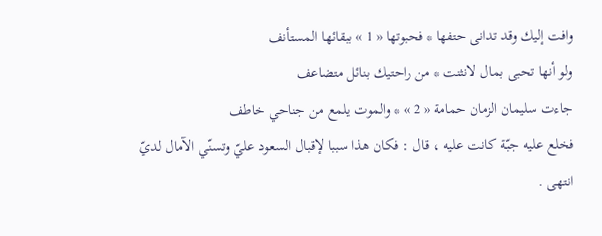وافت إليك وقد تدانى حتفها * فحبوتها « 1 » ببقائها المستأنف
ولو أنها تحبى بمال لانثنت * من راحتيك بنائل متضاعف
جاءت سليمان الزمان حمامة « 2 » * والموت يلمع من جناحي خاطف
فخلع عليه جبّة كانت عليه ، قال : فكان هذا سببا لإقبال السعود عليّ وتسنّي الآمال لديّ انتهى .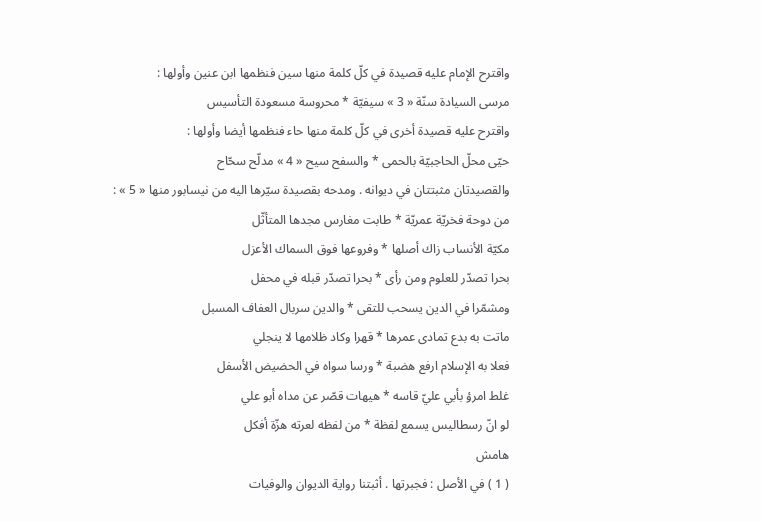واقترح الإمام عليه قصيدة في كلّ كلمة منها سين فنظمها ابن عنين وأولها :
مرسى السيادة سنّة « 3 » سيفيّة * محروسة مسعودة التأسيس
واقترح عليه قصيدة أخرى في كلّ كلمة منها حاء فنظمها أيضا وأولها :
حيّى محلّ الحاجبيّة بالحمى * والسفح سيح « 4 » مدلّح سحّاح
والقصيدتان مثبتتان في ديوانه . ومدحه بقصيدة سيّرها اليه من نيسابور منها « 5 » :
من دوحة فخريّة عمريّة * طابت مغارس مجدها المتأثّل
مكيّة الأنساب زاك أصلها * وفروعها فوق السماك الأعزل
بحرا تصدّر للعلوم ومن رأى * بحرا تصدّر قبله في محفل
ومشمّرا في الدين يسحب للتقى * والدين سربال العفاف المسبل
ماتت به بدع تمادى عمرها * قهرا وكاد ظلامها لا ينجلي
فعلا به الإسلام ارفع هضبة * ورسا سواه في الحضيض الأسفل
غلط امرؤ بأبي عليّ قاسه * هيهات قصّر عن مداه أبو علي
لو انّ رسطاليس يسمع لفظة * من لفظه لعرته هزّة أفكل
هامش
( 1 ) في الأصل : فجبرتها . أثبتنا رواية الديوان والوفيات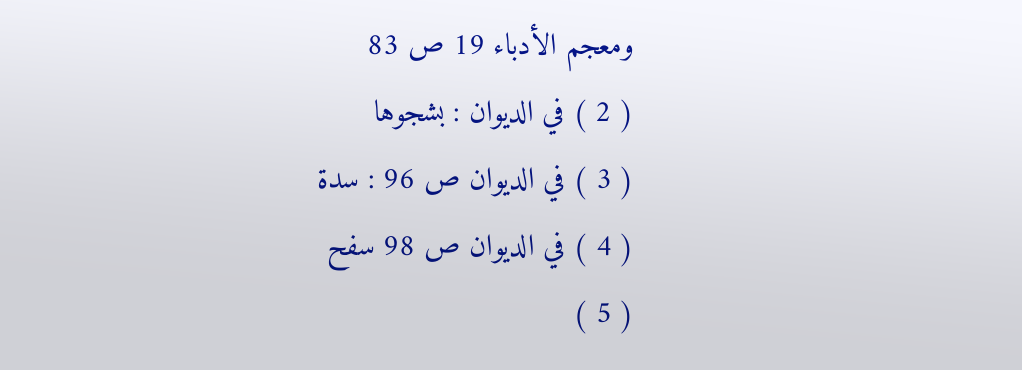ومعجم الأدباء 19 ص 83
( 2 ) في الديوان : بشجوها
( 3 ) في الديوان ص 96 : سدة
( 4 ) في الديوان ص 98 سفح
( 5 )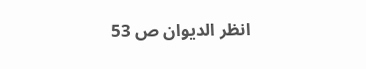انظر الديوان ص 53